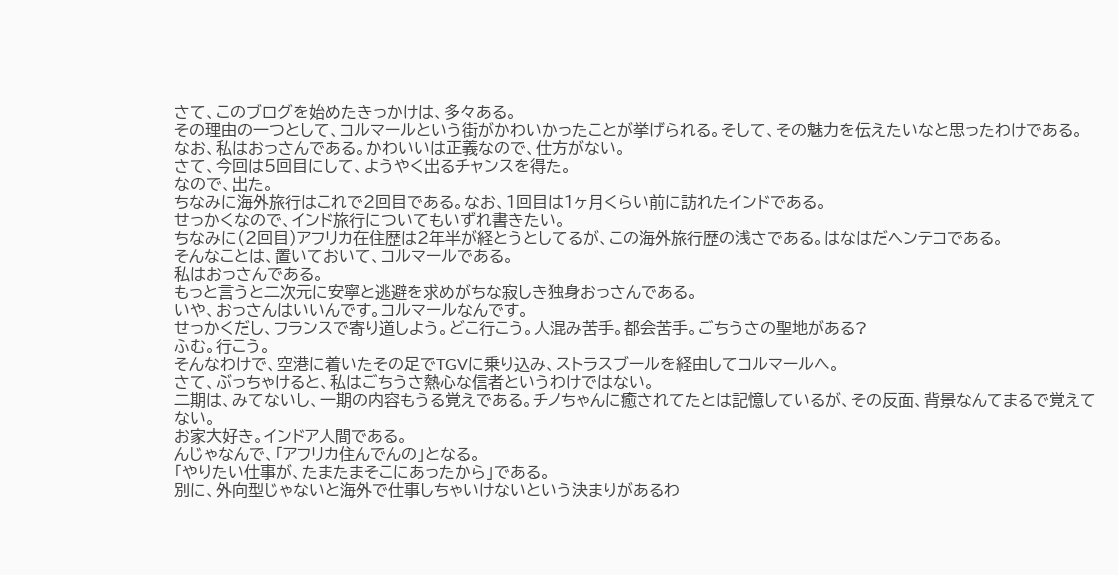さて、このブログを始めたきっかけは、多々ある。
その理由の一つとして、コルマールという街がかわいかったことが挙げられる。そして、その魅力を伝えたいなと思ったわけである。
なお、私はおっさんである。かわいいは正義なので、仕方がない。
さて、今回は5回目にして、ようやく出るチャンスを得た。
なので、出た。
ちなみに海外旅行はこれで2回目である。なお、1回目は1ヶ月くらい前に訪れたインドである。
せっかくなので、インド旅行についてもいずれ書きたい。
ちなみに(2回目)アフリカ在住歴は2年半が経とうとしてるが、この海外旅行歴の浅さである。はなはだヘンテコである。
そんなことは、置いておいて、コルマールである。
私はおっさんである。
もっと言うと二次元に安寧と逃避を求めがちな寂しき独身おっさんである。
いや、おっさんはいいんです。コルマールなんです。
せっかくだし、フランスで寄り道しよう。どこ行こう。人混み苦手。都会苦手。ごちうさの聖地がある?
ふむ。行こう。
そんなわけで、空港に着いたその足でTGVに乗り込み、ストラスブールを経由してコルマールへ。
さて、ぶっちゃけると、私はごちうさ熱心な信者というわけではない。
二期は、みてないし、一期の内容もうる覚えである。チノちゃんに癒されてたとは記憶しているが、その反面、背景なんてまるで覚えてない。
お家大好き。インドア人間である。
んじゃなんで、「アフリカ住んでんの」となる。
「やりたい仕事が、たまたまそこにあったから」である。
別に、外向型じゃないと海外で仕事しちゃいけないという決まりがあるわ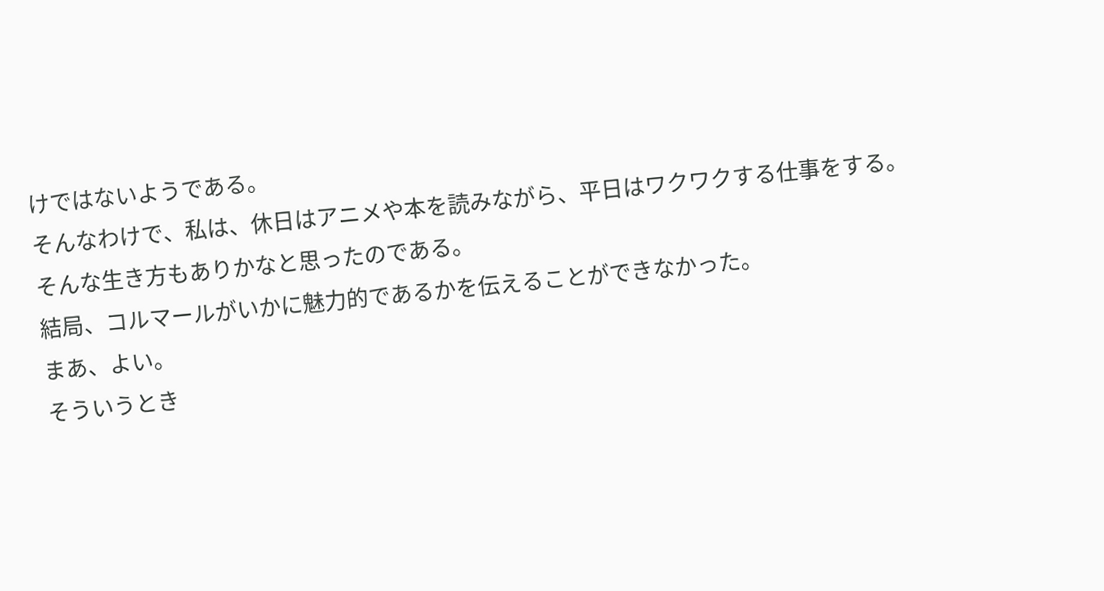けではないようである。
そんなわけで、私は、休日はアニメや本を読みながら、平日はワクワクする仕事をする。
そんな生き方もありかなと思ったのである。
結局、コルマールがいかに魅力的であるかを伝えることができなかった。
まあ、よい。
そういうとき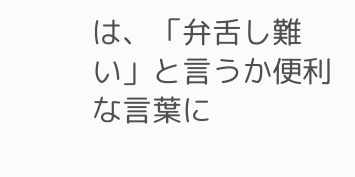は、「弁舌し難い」と言うか便利な言葉に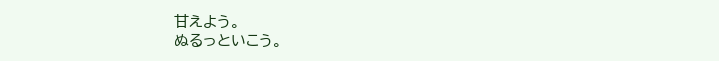甘えよう。
ぬるっといこう。